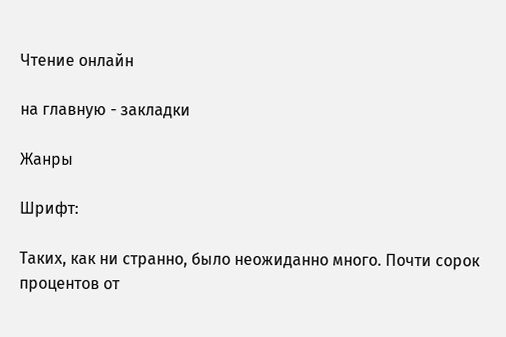Чтение онлайн

на главную - закладки

Жанры

Шрифт:

Таких, как ни странно, было неожиданно много. Почти сорок процентов от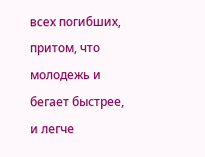всех погибших, притом, что молодежь и бегает быстрее, и легче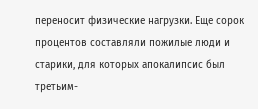переносит физические нагрузки. Еще сорок процентов составляли пожилые люди и старики, для которых апокалипсис был третьим-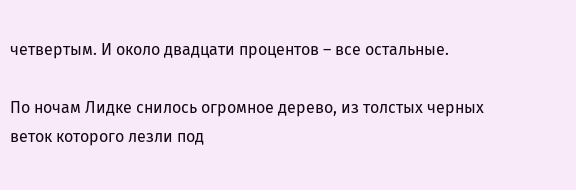четвертым. И около двадцати процентов – все остальные.

По ночам Лидке снилось огромное дерево, из толстых черных веток которого лезли под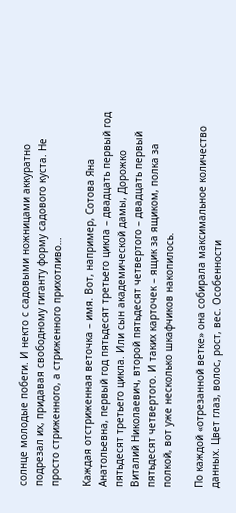солнце молодые побеги. И некто с садовыми ножницами аккуратно подрезал их, придавая свободному гиганту форму садового куста. Не просто стриженного, а стриженного прихотливо…

Каждая отстриженная веточка – имя. Вот, например, Сотова Яна Анатольевна, первый год пятьдесят третьего цикла – двадцать первый год пятьдесят третьего цикла. Или сын академической дамы, Дорожко Виталий Николаевич, второй пятьдесят четвертого – двадцать первый пятьдесят четвертого. И таких карточек – ящик за ящиком, полка за полкой, вот уже несколько шкафчиков накопилось.

По каждой «отрезанной ветке» она собирала максимальное количество данных. Цвет глаз, волос, рост, вес. Особенности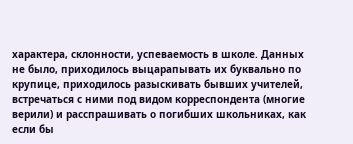характера, склонности, успеваемость в школе. Данных не было, приходилось выцарапывать их буквально по крупице, приходилось разыскивать бывших учителей, встречаться с ними под видом корреспондента (многие верили) и расспрашивать о погибших школьниках, как если бы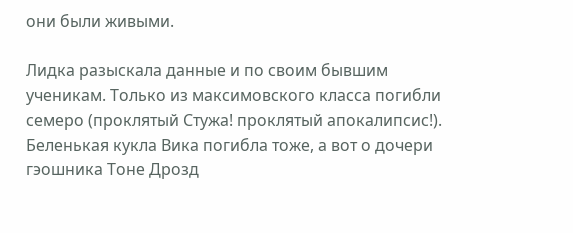они были живыми.

Лидка разыскала данные и по своим бывшим ученикам. Только из максимовского класса погибли семеро (проклятый Стужа! проклятый апокалипсис!). Беленькая кукла Вика погибла тоже, а вот о дочери гэошника Тоне Дрозд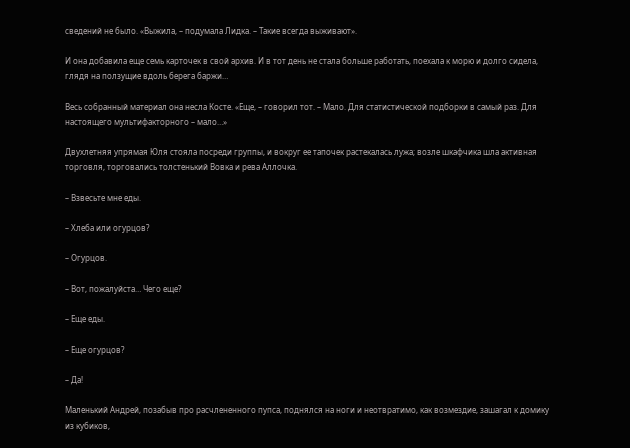сведений не было. «Выжила, – подумала Лидка. – Такие всегда выживают».

И она добавила еще семь карточек в свой архив. И в тот день не стала больше работать, поехала к морю и долго сидела, глядя на ползущие вдоль берега баржи…

Весь собранный материал она несла Косте. «Еще, – говорил тот. – Мало. Для статистической подборки в самый раз. Для настоящего мультифакторного – мало…»

Двухлетняя упрямая Юля стояла посреди группы, и вокруг ее тапочек растекалась лужа; возле шкафчика шла активная торговля, торговались толстенький Вовка и рева Аллочка.

– Взвесьте мне еды.

– Хлеба или огурцов?

– Огурцов.

– Вот, пожалуйста… Чего еще?

– Еще еды.

– Еще огурцов?

– Да!

Маленький Андрей, позабыв про расчлененного пупса, поднялся на ноги и неотвратимо, как возмездие, зашагал к домику из кубиков,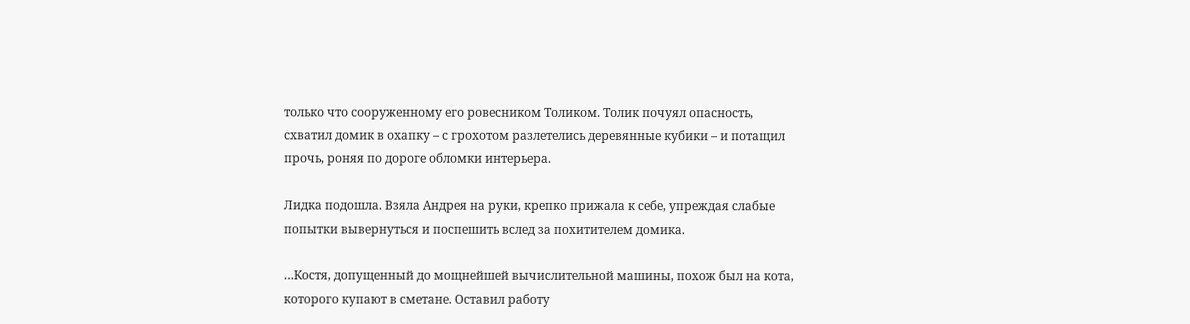только что сооруженному его ровесником Толиком. Толик почуял опасность, схватил домик в охапку – с грохотом разлетелись деревянные кубики – и потащил прочь, роняя по дороге обломки интерьера.

Лидка подошла. Взяла Андрея на руки, крепко прижала к себе, упреждая слабые попытки вывернуться и поспешить вслед за похитителем домика.

…Костя, допущенный до мощнейшей вычислительной машины, похож был на кота, которого купают в сметане. Оставил работу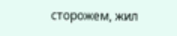сторожем, жил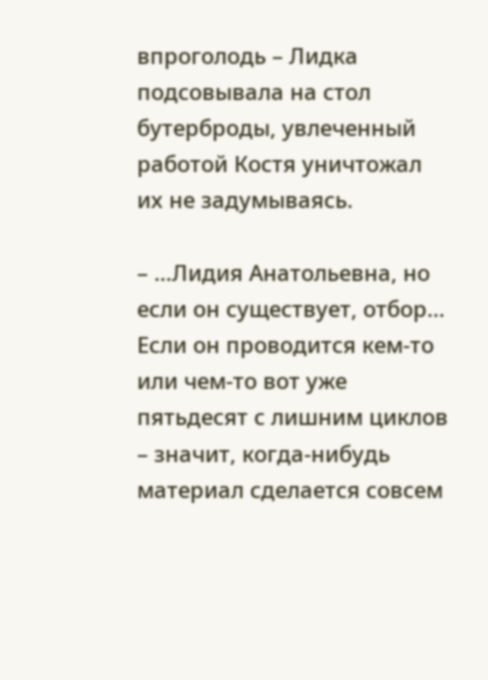впроголодь – Лидка подсовывала на стол бутерброды, увлеченный работой Костя уничтожал их не задумываясь.

– …Лидия Анатольевна, но если он существует, отбор… Если он проводится кем-то или чем-то вот уже пятьдесят с лишним циклов – значит, когда-нибудь материал сделается совсем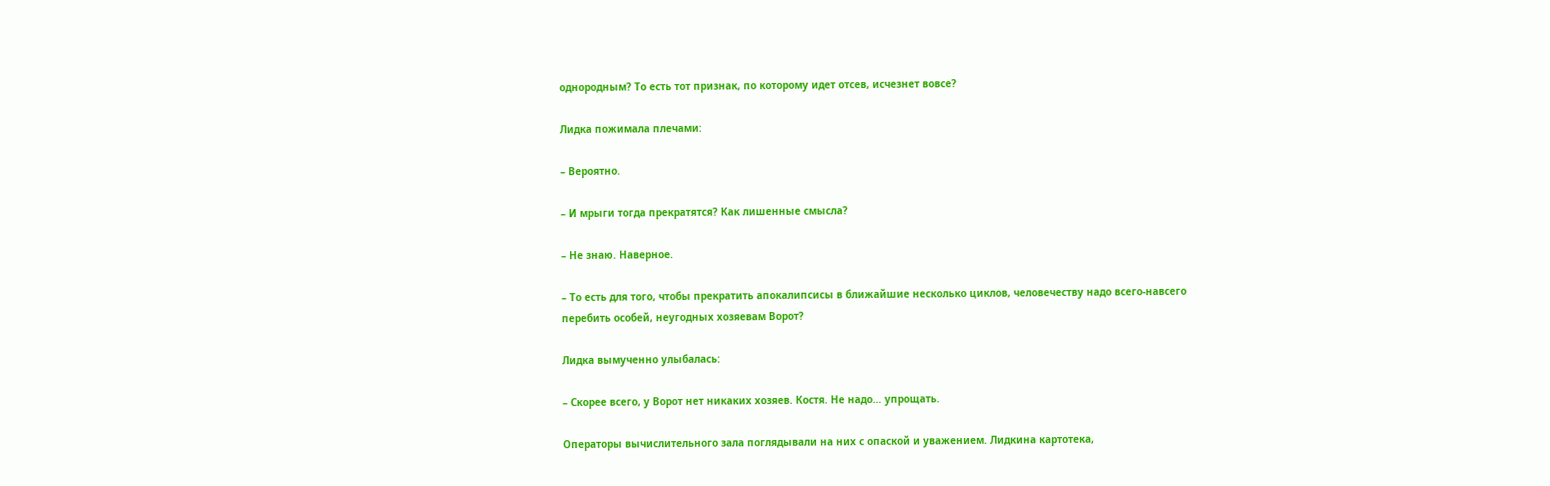однородным? То есть тот признак, по которому идет отсев, исчезнет вовсе?

Лидка пожимала плечами:

– Вероятно.

– И мрыги тогда прекратятся? Как лишенные смысла?

– Не знаю. Наверное.

– То есть для того, чтобы прекратить апокалипсисы в ближайшие несколько циклов, человечеству надо всего-навсего перебить особей, неугодных хозяевам Ворот?

Лидка вымученно улыбалась:

– Скорее всего, у Ворот нет никаких хозяев. Костя. Не надо… упрощать.

Операторы вычислительного зала поглядывали на них с опаской и уважением. Лидкина картотека,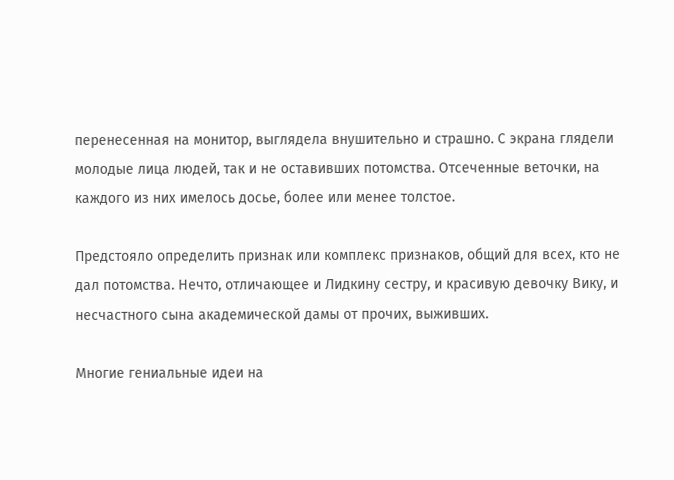перенесенная на монитор, выглядела внушительно и страшно. С экрана глядели молодые лица людей, так и не оставивших потомства. Отсеченные веточки, на каждого из них имелось досье, более или менее толстое.

Предстояло определить признак или комплекс признаков, общий для всех, кто не дал потомства. Нечто, отличающее и Лидкину сестру, и красивую девочку Вику, и несчастного сына академической дамы от прочих, выживших.

Многие гениальные идеи на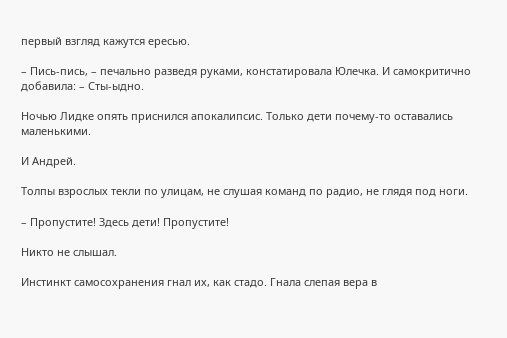первый взгляд кажутся ересью.

– Пись-пись, – печально разведя руками, констатировала Юлечка. И самокритично добавила: – Сты-ыдно.

Ночью Лидке опять приснился апокалипсис. Только дети почему-то оставались маленькими.

И Андрей.

Толпы взрослых текли по улицам, не слушая команд по радио, не глядя под ноги.

– Пропустите! Здесь дети! Пропустите!

Никто не слышал.

Инстинкт самосохранения гнал их, как стадо. Гнала слепая вера в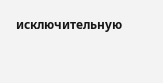исключительную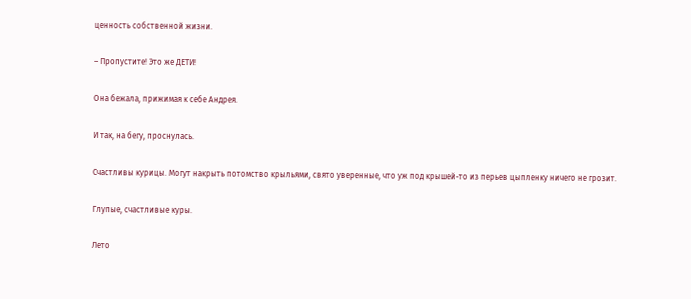ценность собственной жизни.

– Пропустите! Это же ДЕТИ!

Она бежала, прижимая к себе Андрея.

И так, на бегу, проснулась.

Счастливы курицы. Могут накрыть потомство крыльями, свято уверенные, что уж под крышей-то из перьев цыпленку ничего не грозит.

Глупые, счастливые куры.

Лето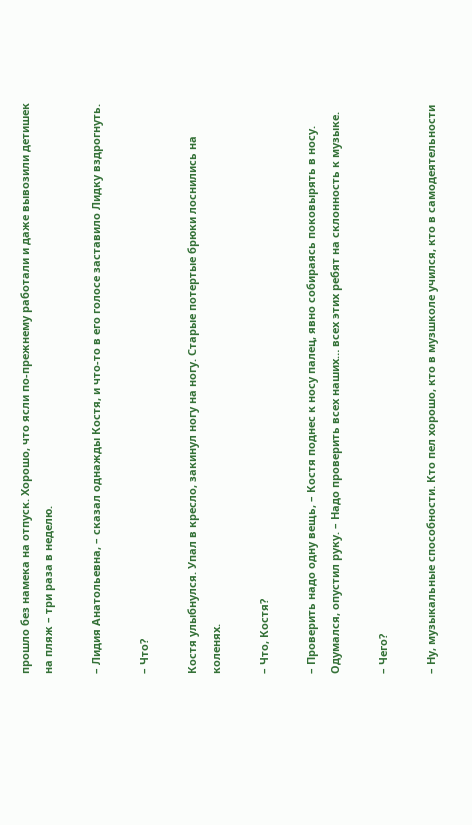прошло без намека на отпуск. Хорошо, что ясли по-прежнему работали и даже вывозили детишек на пляж – три раза в неделю.

– Лидия Анатольевна, – сказал однажды Костя, и что-то в его голосе заставило Лидку вздрогнуть.

– Что?

Костя улыбнулся. Упал в кресло, закинул ногу на ногу. Старые потертые брюки лоснились на коленях.

– Что, Костя?

– Проверить надо одну вещь, – Костя поднес к носу палец, явно собираясь поковырять в носу. Одумался, опустил руку. – Надо проверить всех наших… всех этих ребят на склонность к музыке.

– Чего?

– Ну, музыкальные способности. Кто пел хорошо, кто в музшколе учился, кто в самодеятельности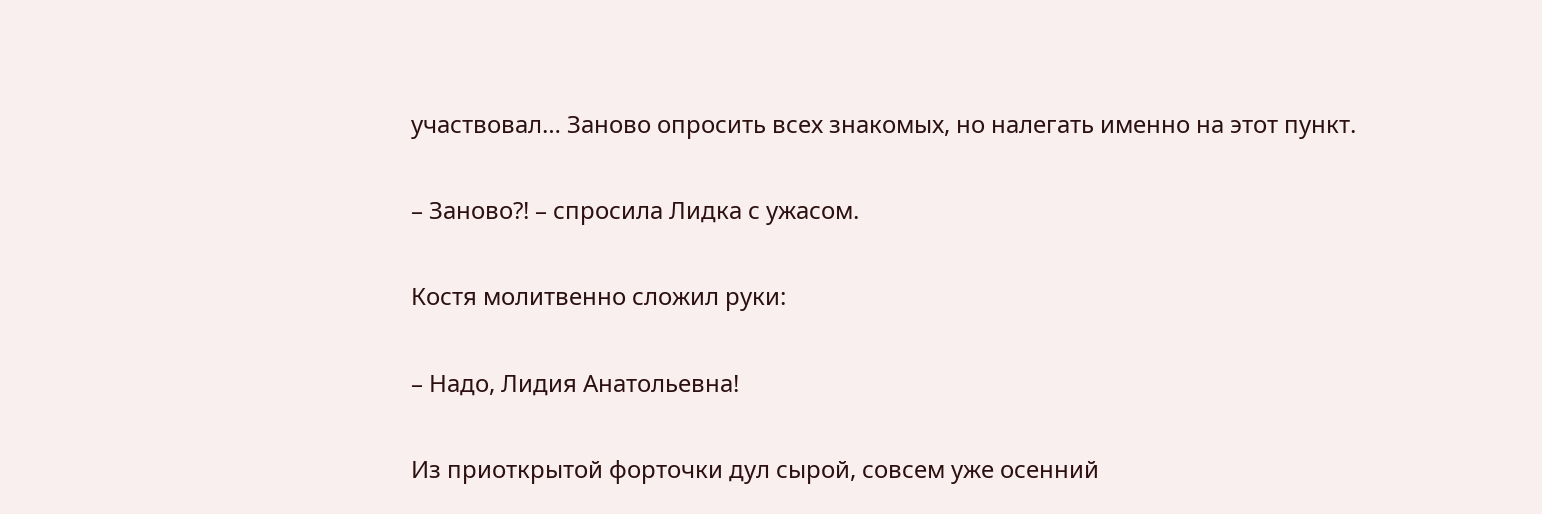участвовал… Заново опросить всех знакомых, но налегать именно на этот пункт.

– Заново?! – спросила Лидка с ужасом.

Костя молитвенно сложил руки:

– Надо, Лидия Анатольевна!

Из приоткрытой форточки дул сырой, совсем уже осенний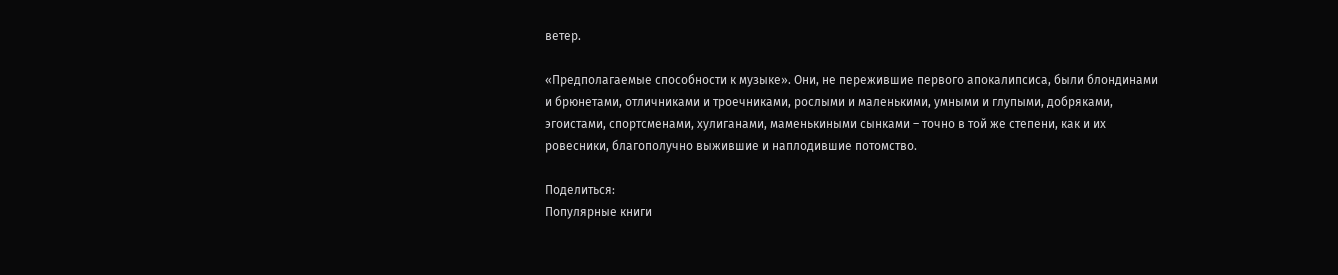ветер.

«Предполагаемые способности к музыке». Они, не пережившие первого апокалипсиса, были блондинами и брюнетами, отличниками и троечниками, рослыми и маленькими, умными и глупыми, добряками, эгоистами, спортсменами, хулиганами, маменькиными сынками – точно в той же степени, как и их ровесники, благополучно выжившие и наплодившие потомство.

Поделиться:
Популярные книги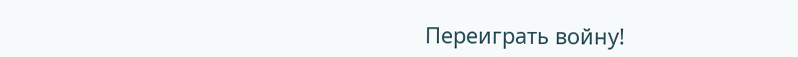Переиграть войну!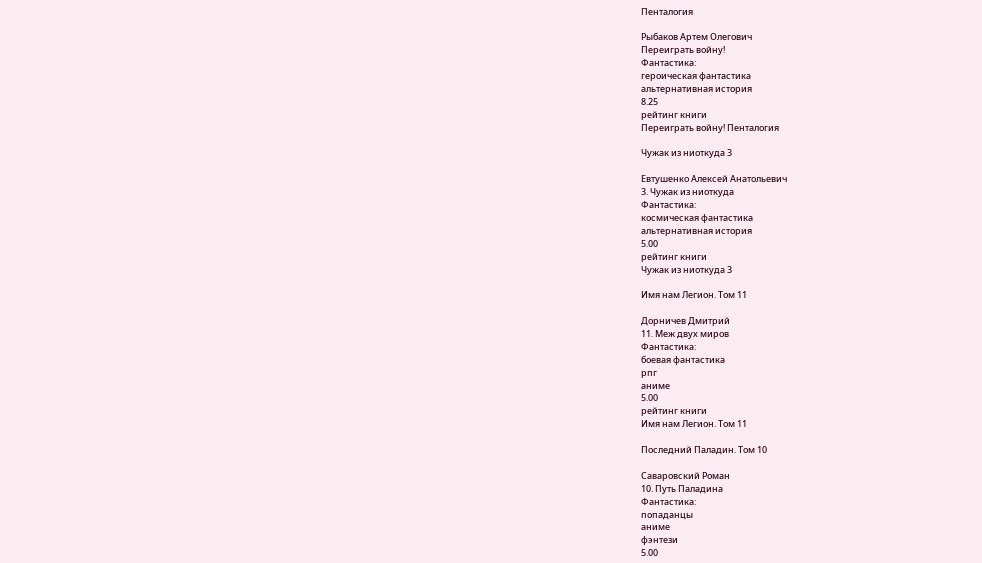Пенталогия

Рыбаков Артем Олегович
Переиграть войну!
Фантастика:
героическая фантастика
альтернативная история
8.25
рейтинг книги
Переиграть войну! Пенталогия

Чужак из ниоткуда 3

Евтушенко Алексей Анатольевич
3. Чужак из ниоткуда
Фантастика:
космическая фантастика
альтернативная история
5.00
рейтинг книги
Чужак из ниоткуда 3

Имя нам Легион. Том 11

Дорничев Дмитрий
11. Меж двух миров
Фантастика:
боевая фантастика
рпг
аниме
5.00
рейтинг книги
Имя нам Легион. Том 11

Последний Паладин. Том 10

Саваровский Роман
10. Путь Паладина
Фантастика:
попаданцы
аниме
фэнтези
5.00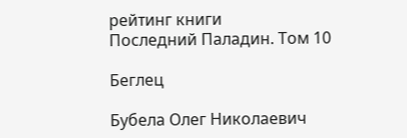рейтинг книги
Последний Паладин. Том 10

Беглец

Бубела Олег Николаевич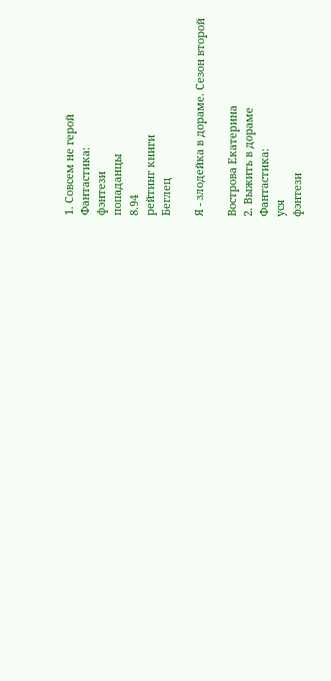1. Совсем не герой
Фантастика:
фэнтези
попаданцы
8.94
рейтинг книги
Беглец

Я - злодейка в дораме. Сезон второй

Вострова Екатерина
2. Выжить в дораме
Фантастика:
уся
фэнтези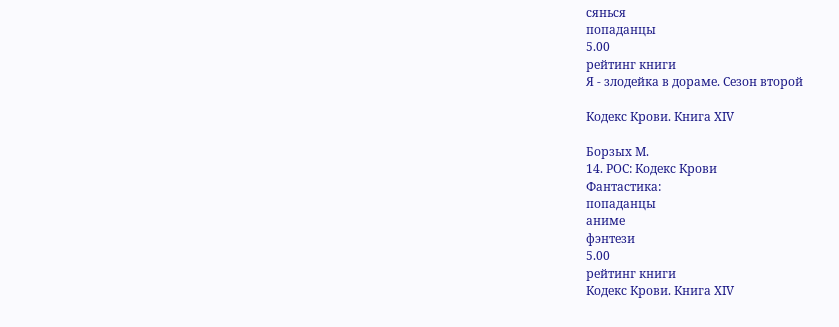сянься
попаданцы
5.00
рейтинг книги
Я - злодейка в дораме. Сезон второй

Кодекс Крови. Книга ХIV

Борзых М.
14. РОС: Кодекс Крови
Фантастика:
попаданцы
аниме
фэнтези
5.00
рейтинг книги
Кодекс Крови. Книга ХIV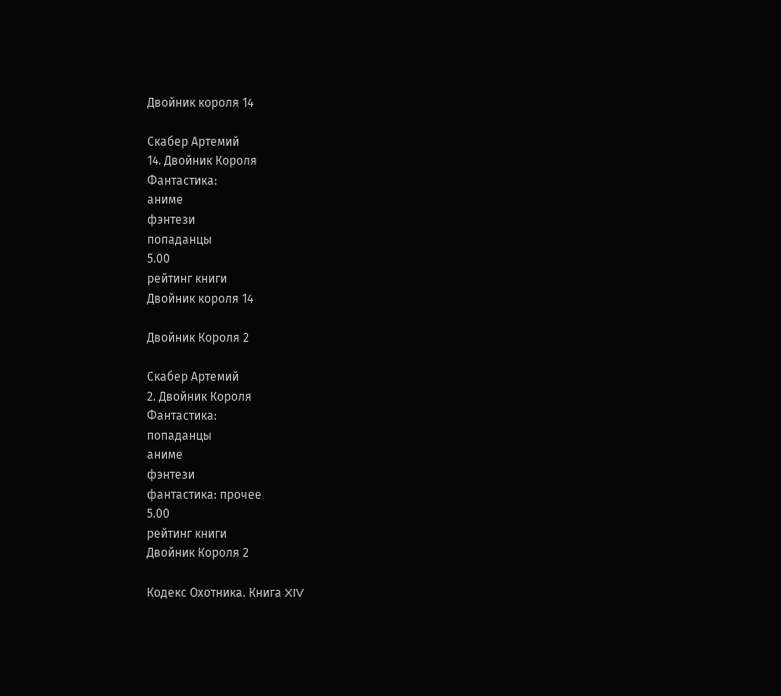Двойник короля 14

Скабер Артемий
14. Двойник Короля
Фантастика:
аниме
фэнтези
попаданцы
5.00
рейтинг книги
Двойник короля 14

Двойник Короля 2

Скабер Артемий
2. Двойник Короля
Фантастика:
попаданцы
аниме
фэнтези
фантастика: прочее
5.00
рейтинг книги
Двойник Короля 2

Кодекс Охотника. Книга XIV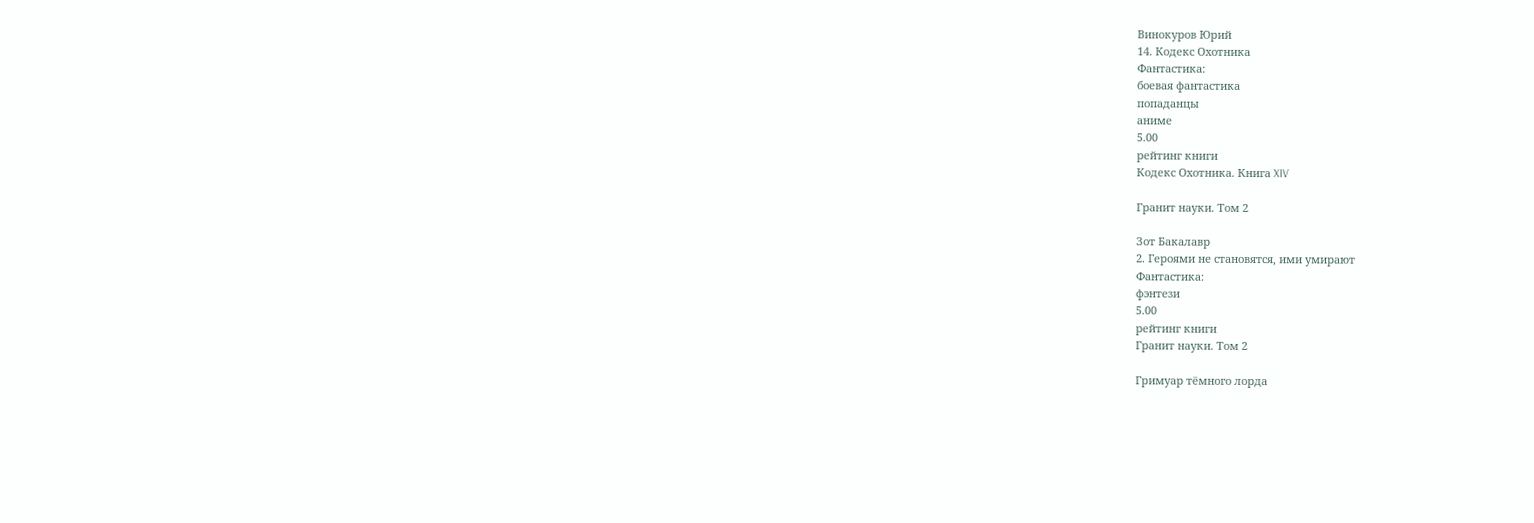Винокуров Юрий
14. Кодекс Охотника
Фантастика:
боевая фантастика
попаданцы
аниме
5.00
рейтинг книги
Кодекс Охотника. Книга XIV

Гранит науки. Том 2

Зот Бакалавр
2. Героями не становятся, ими умирают
Фантастика:
фэнтези
5.00
рейтинг книги
Гранит науки. Том 2

Гримуар тёмного лорда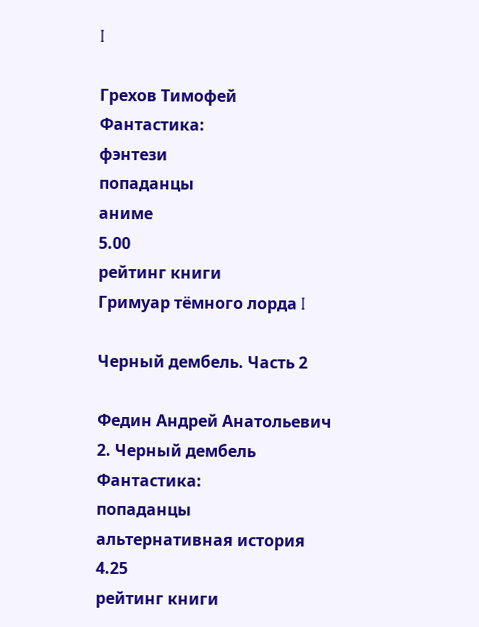I

Грехов Тимофей
Фантастика:
фэнтези
попаданцы
аниме
5.00
рейтинг книги
Гримуар тёмного лорда I

Черный дембель. Часть 2

Федин Андрей Анатольевич
2. Черный дембель
Фантастика:
попаданцы
альтернативная история
4.25
рейтинг книги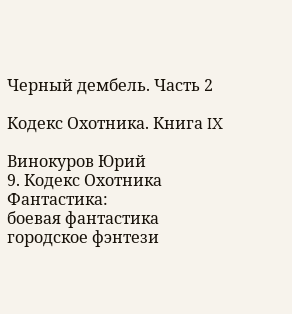Черный дембель. Часть 2

Кодекс Охотника. Книга IX

Винокуров Юрий
9. Кодекс Охотника
Фантастика:
боевая фантастика
городское фэнтези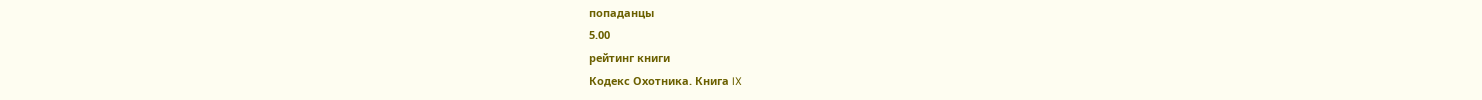попаданцы
5.00
рейтинг книги
Кодекс Охотника. Книга IX